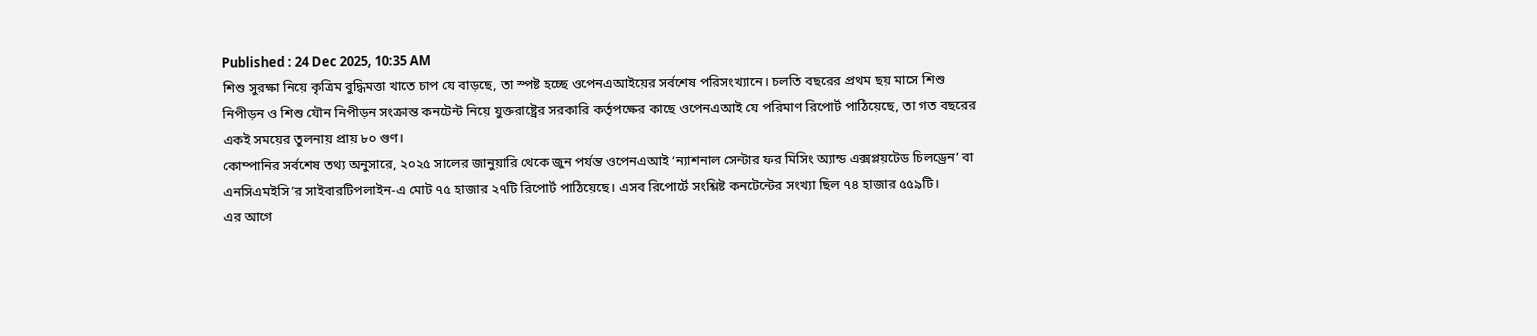Published : 24 Dec 2025, 10:35 AM
শিশু সুরক্ষা নিয়ে কৃত্রিম বুদ্ধিমত্তা খাতে চাপ যে বাড়ছে, তা স্পষ্ট হচ্ছে ওপেনএআইয়ের সর্বশেষ পরিসংখ্যানে। চলতি বছরের প্রথম ছয় মাসে শিশু নিপীড়ন ও শিশু যৌন নিপীড়ন সংক্রান্ত কনটেন্ট নিয়ে যুক্তরাষ্ট্রের সরকারি কর্তৃপক্ষের কাছে ওপেনএআই যে পরিমাণ রিপোর্ট পাঠিয়েছে, তা গত বছরের একই সময়ের তুলনায় প্রায় ৮০ গুণ।
কোম্পানির সর্বশেষ তথ্য অনুসারে, ২০২৫ সালের জানুয়ারি থেকে জুন পর্যন্ত ওপেনএআই ‘ন্যাশনাল সেন্টার ফর মিসিং অ্যান্ড এক্সপ্লয়টেড চিলড্রেন’ বা এনসিএমইসি’র সাইবারটিপলাইন-এ মোট ৭৫ হাজার ২৭টি রিপোর্ট পাঠিয়েছে। এসব রিপোর্টে সংশ্লিষ্ট কনটেন্টের সংখ্যা ছিল ৭৪ হাজার ৫৫৯টি।
এর আগে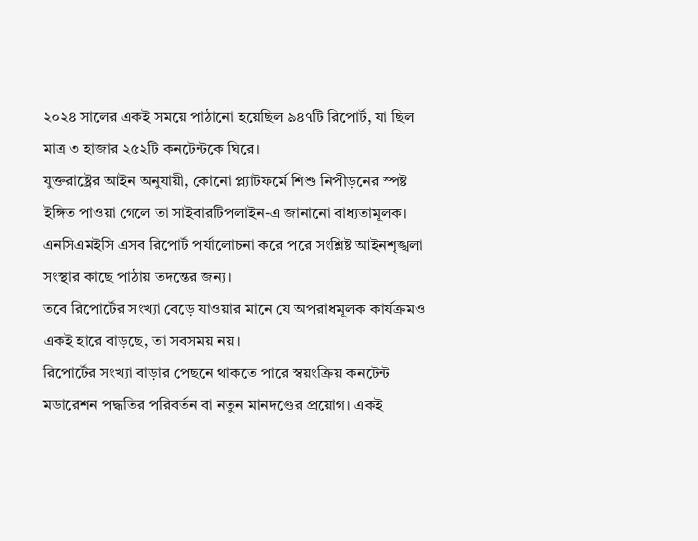২০২৪ সালের একই সময়ে পাঠানো হয়েছিল ৯৪৭টি রিপোর্ট, যা ছিল মাত্র ৩ হাজার ২৫২টি কনটেন্টকে ঘিরে।
যুক্তরাষ্ট্রের আইন অনুযায়ী, কোনো প্ল্যাটফর্মে শিশু নিপীড়নের স্পষ্ট ইঙ্গিত পাওয়া গেলে তা সাইবারটিপলাইন-এ জানানো বাধ্যতামূলক। এনসিএমইসি এসব রিপোর্ট পর্যালোচনা করে পরে সংশ্লিষ্ট আইনশৃঙ্খলা সংস্থার কাছে পাঠায় তদন্তের জন্য।
তবে রিপোর্টের সংখ্যা বেড়ে যাওয়ার মানে যে অপরাধমূলক কার্যক্রমও একই হারে বাড়ছে, তা সবসময় নয়।
রিপোর্টের সংখ্যা বাড়ার পেছনে থাকতে পারে স্বয়ংক্রিয় কনটেন্ট মডারেশন পদ্ধতির পরিবর্তন বা নতুন মানদণ্ডের প্রয়োগ। একই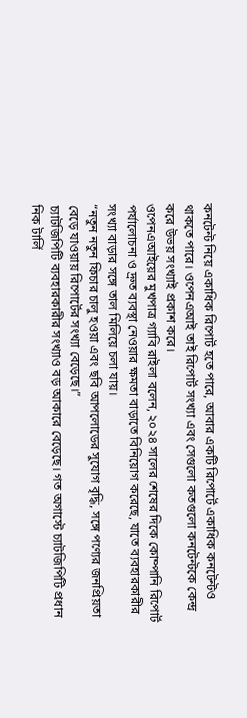কনটেন্ট নিয়ে একাধিক রিপোর্ট হতে পারে, আবার একটি রিপোর্টে একাধিক কনটেন্টও থাকতে পারে। ওপেনএআই তাই রিপোর্ট সংখ্যা এবং সেগুলো কতগুলো কনটেন্টকে কেন্দ্র করে উভয় সংখ্যাই প্রকাশ করে।
ওপেনএআইয়ের মুখপাত্র গ্যাবি রাইলা বলেন, ২০২৪ সালের শেষের দিকে কোম্পানি রিপোর্ট পর্যালোচনা ও দ্রুত ব্যবস্থা নেওয়ার ক্ষমতা বাড়াতে বিনিয়োগ করেছে, যাতে ব্যবহারকারীর সংখ্যা বাড়ার সঙ্গে তাল মিলিয়ে চলা যায়।
“নতুন নতুন ফিচার চালু হওয়া এবং ছবি আপলোডের সুযোগ বৃদ্ধি, সঙ্গে পণ্যের জনপ্রিয়তা বেড়ে যাওয়ায় রিপোর্টের সংখ্যা বেড়েছে।”
চ্যাটজিপিটি ব্যবহারকারীর সংখ্যাও বড় আকারে বেড়েছে। গত অগাস্টে চ্যাটজিপিটি প্রধান নিক টার্লি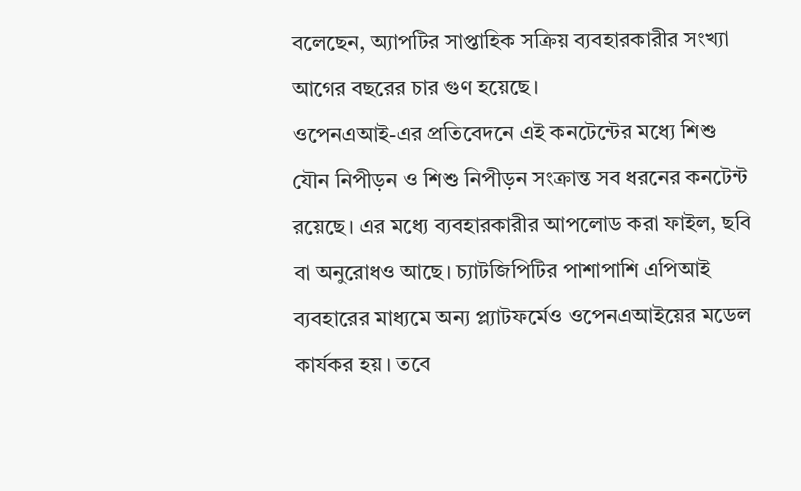বলেছেন, অ্যাপটির সাপ্তাহিক সক্রিয় ব্যবহারকারীর সংখ্যা আগের বছরের চার গুণ হয়েছে।
ওপেনএআই-এর প্রতিবেদনে এই কনটেন্টের মধ্যে শিশু যৌন নিপীড়ন ও শিশু নিপীড়ন সংক্রান্ত সব ধরনের কনটেন্ট রয়েছে। এর মধ্যে ব্যবহারকারীর আপলোড করা ফাইল, ছবি বা অনুরোধও আছে। চ্যাটজিপিটির পাশাপাশি এপিআই ব্যবহারের মাধ্যমে অন্য প্ল্যাটফর্মেও ওপেনএআইয়ের মডেল কার্যকর হয়। তবে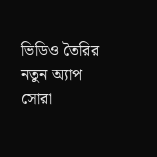ভিডিও তৈরির নতুন অ্যাপ সোরা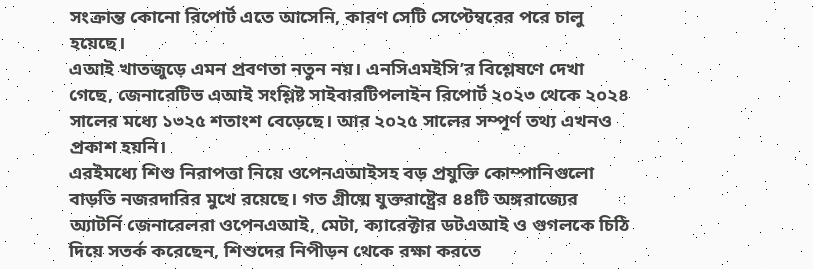সংক্রান্ত কোনো রিপোর্ট এতে আসেনি, কারণ সেটি সেপ্টেম্বরের পরে চালু হয়েছে।
এআই খাতজুড়ে এমন প্রবণতা নতুন নয়। এনসিএমইসি’র বিশ্লেষণে দেখা গেছে, জেনারেটিভ এআই সংশ্লিষ্ট সাইবারটিপলাইন রিপোর্ট ২০২৩ থেকে ২০২৪ সালের মধ্যে ১৩২৫ শতাংশ বেড়েছে। আর ২০২৫ সালের সম্পূর্ণ তথ্য এখনও প্রকাশ হয়নি।
এরইমধ্যে শিশু নিরাপত্তা নিয়ে ওপেনএআইসহ বড় প্রযুক্তি কোম্পানিগুলো বাড়তি নজরদারির মুখে রয়েছে। গত গ্রীষ্মে যুক্তরাষ্ট্রের ৪৪টি অঙ্গরাজ্যের অ্যাটর্নি জেনারেলরা ওপেনএআই, মেটা, ক্যারেক্টার ডটএআই ও গুগলকে চিঠি দিয়ে সতর্ক করেছেন, শিশুদের নিপীড়ন থেকে রক্ষা করতে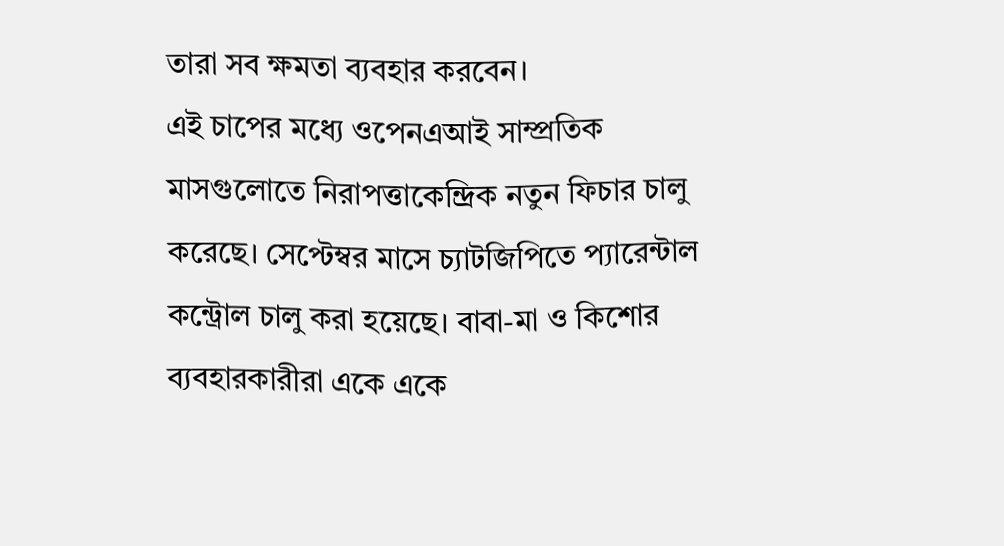তারা সব ক্ষমতা ব্যবহার করবেন।
এই চাপের মধ্যে ওপেনএআই সাম্প্রতিক মাসগুলোতে নিরাপত্তাকেন্দ্রিক নতুন ফিচার চালু করেছে। সেপ্টেম্বর মাসে চ্যাটজিপিতে প্যারেন্টাল কন্ট্রোল চালু করা হয়েছে। বাবা-মা ও কিশোর ব্যবহারকারীরা একে একে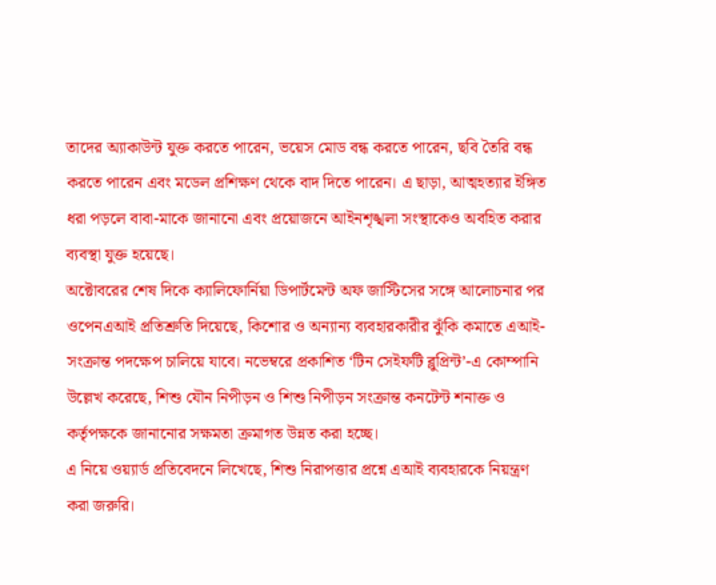তাদের অ্যাকাউন্ট যুক্ত করতে পারেন, ভয়েস মোড বন্ধ করতে পারেন, ছবি তৈরি বন্ধ করতে পারেন এবং মডেল প্রশিক্ষণ থেকে বাদ দিতে পারেন। এ ছাড়া, আত্মহত্যার ইঙ্গিত ধরা পড়লে বাবা-মাকে জানানো এবং প্রয়োজনে আইনশৃঙ্খলা সংস্থাকেও অবহিত করার ব্যবস্থা যুক্ত হয়েছে।
অক্টোবরের শেষ দিকে ক্যালিফোর্নিয়া ডিপার্টমেন্ট অফ জাস্টিসের সঙ্গে আলোচনার পর ওপেনএআই প্রতিশ্রুতি দিয়েছে, কিশোর ও অন্যান্য ব্যবহারকারীর ঝুঁকি কমাতে এআই-সংক্রান্ত পদক্ষেপ চালিয়ে যাবে। নভেম্বরে প্রকাশিত ‘টিন সেইফটি ব্লুপ্রিন্ট’-এ কোম্পানি উল্লেখ করেছে, শিশু যৌন নিপীড়ন ও শিশু নিপীড়ন সংক্রান্ত কনটেন্ট শনাক্ত ও কর্তৃপক্ষকে জানানোর সক্ষমতা ক্রমাগত উন্নত করা হচ্ছে।
এ নিয়ে ওয়্যার্ড প্রতিবেদনে লিখেছে, শিশু নিরাপত্তার প্রশ্নে এআই ব্যবহারকে নিয়ন্ত্রণ করা জরুরি।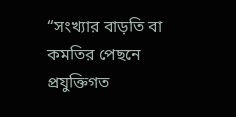“সংখ্যার বাড়তি বা কমতির পেছনে প্রযুক্তিগত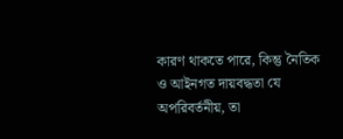কারণ থাকতে পারে, কিন্তু নৈতিক ও আইনগত দায়বদ্ধতা যে অপরিবর্তনীয়, তা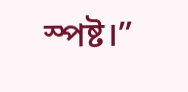স্পষ্ট।”